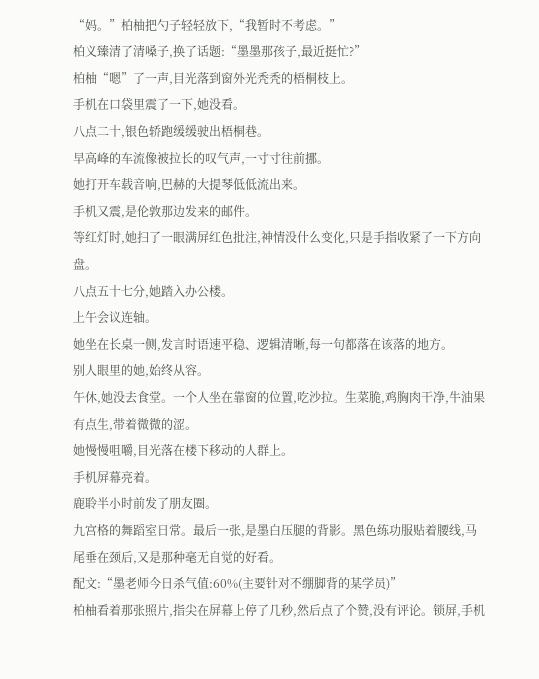“妈。”柏柚把勺子轻轻放下,“我暂时不考虑。”
柏义臻清了清嗓子,换了话题:“墨墨那孩子,最近挺忙?”
柏柚“嗯”了一声,目光落到窗外光秃秃的梧桐枝上。
手机在口袋里震了一下,她没看。
八点二十,银色轿跑缓缓驶出梧桐巷。
早高峰的车流像被拉长的叹气声,一寸寸往前挪。
她打开车载音响,巴赫的大提琴低低流出来。
手机又震,是伦敦那边发来的邮件。
等红灯时,她扫了一眼满屏红色批注,神情没什么变化,只是手指收紧了一下方向盘。
八点五十七分,她踏入办公楼。
上午会议连轴。
她坐在长桌一侧,发言时语速平稳、逻辑清晰,每一句都落在该落的地方。
别人眼里的她,始终从容。
午休,她没去食堂。一个人坐在靠窗的位置,吃沙拉。生菜脆,鸡胸肉干净,牛油果有点生,带着微微的涩。
她慢慢咀嚼,目光落在楼下移动的人群上。
手机屏幕亮着。
鹿聆半小时前发了朋友圈。
九宫格的舞蹈室日常。最后一张,是墨白压腿的背影。黑色练功服贴着腰线,马尾垂在颈后,又是那种毫无自觉的好看。
配文:“墨老师今日杀气值:60%(主要针对不绷脚背的某学员)”
柏柚看着那张照片,指尖在屏幕上停了几秒,然后点了个赞,没有评论。锁屏,手机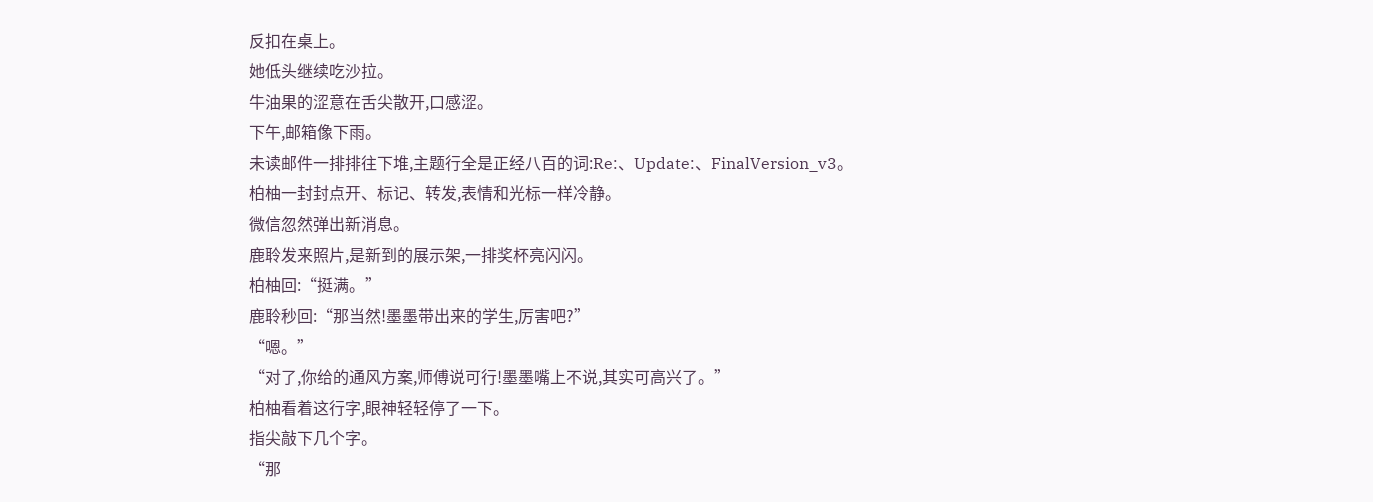反扣在桌上。
她低头继续吃沙拉。
牛油果的涩意在舌尖散开,口感涩。
下午,邮箱像下雨。
未读邮件一排排往下堆,主题行全是正经八百的词:Re:、Update:、FinalVersion_v3。
柏柚一封封点开、标记、转发,表情和光标一样冷静。
微信忽然弹出新消息。
鹿聆发来照片,是新到的展示架,一排奖杯亮闪闪。
柏柚回:“挺满。”
鹿聆秒回:“那当然!墨墨带出来的学生,厉害吧?”
“嗯。”
“对了,你给的通风方案,师傅说可行!墨墨嘴上不说,其实可高兴了。”
柏柚看着这行字,眼神轻轻停了一下。
指尖敲下几个字。
“那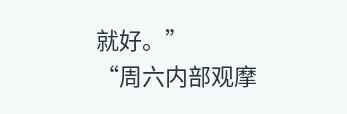就好。”
“周六内部观摩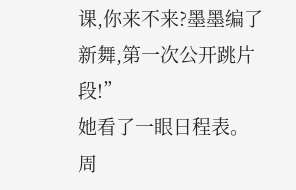课,你来不来?墨墨编了新舞,第一次公开跳片段!”
她看了一眼日程表。
周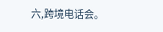六,跨境电话会。